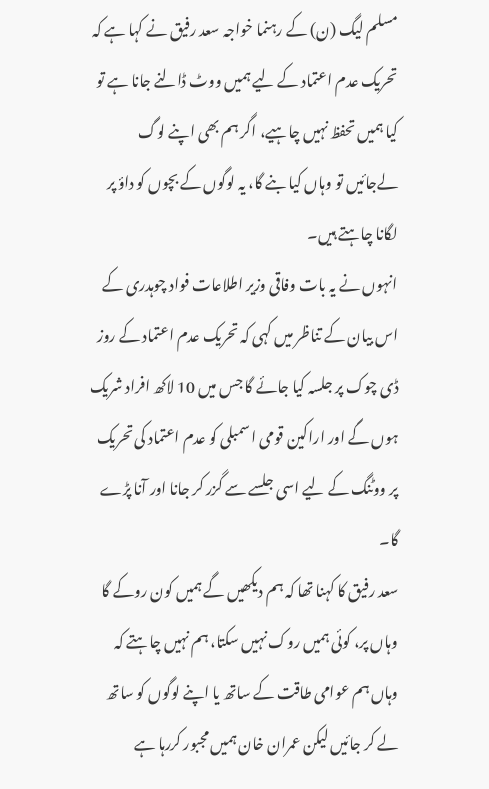مسلم لیگ (ن) کے رہنما خواجہ سعد رفیق نے کہا ہے کہ تحریک عدم اعتماد کے لیے ہمیں ووٹ ڈالنے جانا ہے تو کیا ہمیں تحفظ نہیں چاہیے، اگر ہم بھی اپنے لوگ لےجائیں تو وہاں کیا بنے گا، یہ لوگوں کے بچوں کو داؤ پر لگانا چاہتے ہیں۔
انہوں نے یہ بات وفاقی وزیر اطلاعات فواد چوہدری کے اس بیان کے تناظر میں کہی کہ تحریک عدم اعتماد کے روز ڈی چوک پر جلسہ کیا جائے گا جس میں 10 لاکھ افراد شریک ہوں گے اور اراکین قومی اسمبلی کو عدم اعتماد کی تحریک پر ووٹنگ کے لیے اسی جلسے سے گزر کر جانا اور آنا پڑے گا۔
سعد رفیق کا کہنا تھا کہ ہم دیکھیں گے ہمیں کون روکے گا وہاں پر، کوئی ہمیں روک نہیں سکتا، ہم نہیں چاہتے کہ وہاں ہم عوامی طاقت کے ساتھ یا اپنے لوگوں کو ساتھ لے کر جائیں لیکن عمران خان ہمیں مجبور کررہا ہے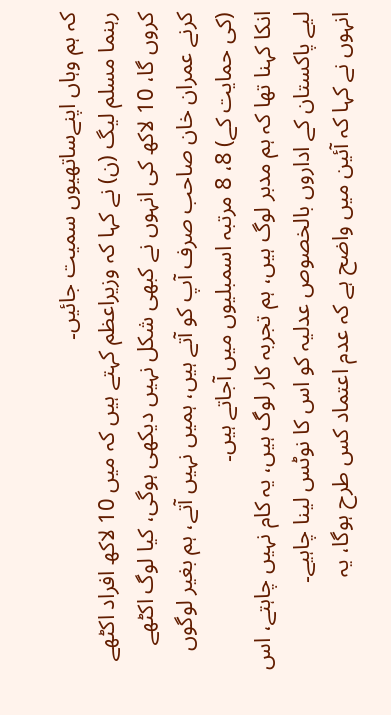کہ ہم وہاں اپنےساتھیوں سمیت جائیں۔
رہنما مسلم لیگ (ن) نے کہا کہ وزیراعظم کہتے ہیں کہ میں 10 لاکھ افراد اکٹھے کروں گا، 10 لاکھ کی انہوں نے کبھی شکل نہیں دیکھی ہوگی، کیا لوگ اکٹھے کرنے عمران خان صاحب صرف آپ کو آتے ہیں، ہمیں نہیں آتے، ہم بغیر لوگوں (کی حمایت کے) 8، 8 مرتبہ اسمبلیوں میں آجاتے ہیں۔
انکا کہنا تھا کہ ہم مدبر لوگ ہیں، ہم تجربہ کار لوگ ہیں، یہ کام نہیں چاہتے، اس لیے پاکستان کے اداروں بالخصوص عدلیہ کو اس کا نوٹس لینا چاہیے۔
انہوں نے کہا کہ آئین میں واضح ہے کہ عدم اعتماد کس طرح ہوگا، یہ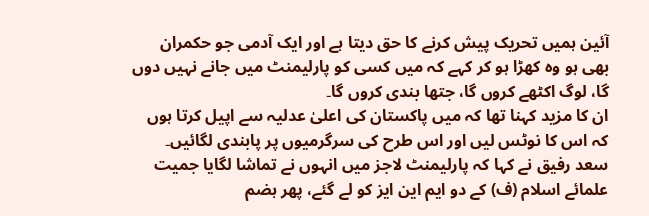آئین ہمیں تحریک پیش کرنے کا حق دیتا ہے اور ایک آدمی جو حکمران بھی ہو وہ کھڑا ہو کر کہے کہ میں کسی کو پارلیمنٹ میں جانے نہیں دوں گا، لوگ اکٹھے کروں گا، جتھا بندی کروں گا۔
ان کا مزید کہنا تھا کہ میں پاکستان کی اعلیٰ عدلیہ سے اپیل کرتا ہوں کہ اس کا نوٹس لیں اور اس طرح کی سرگرمیوں پر پابندی لگائیں۔
سعد رفیق نے کہا کہ پارلیمنٹ لاجز میں انہوں نے تماشا لگایا جمیت علمائے اسلام (ف) کے دو ایم این ایز کو لے گئے، پھر ہضم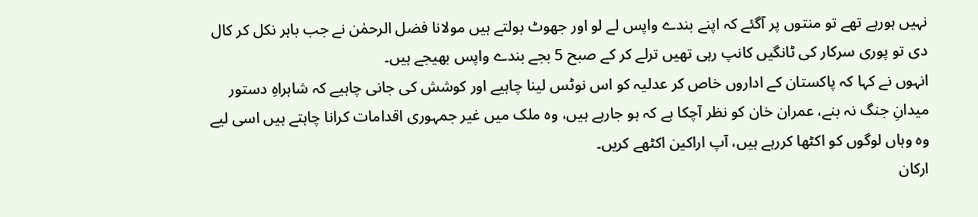نہیں ہورہے تھے تو منتوں پر آگئے کہ اپنے بندے واپس لے لو اور جھوٹ بولتے ہیں مولانا فضل الرحمٰن نے جب باہر نکل کر کال دی تو پوری سرکار کی ٹانگیں کانپ رہی تھیں ترلے کر کے صبح 5 بجے بندے واپس بھیجے ہیں۔
انہوں نے کہا کہ پاکستان کے اداروں خاص کر عدلیہ کو اس نوٹس لینا چاہیے اور کوشش کی جانی چاہیے کہ شاہراہِ دستور میدانِ جنگ نہ بنے، عمران خان کو نظر آچکا ہے کہ ہو جارہے ہیں، وہ ملک میں غیر جمہوری اقدامات کرانا چاہتے ہیں اسی لیے وہ وہاں لوگوں کو اکٹھا کررہے ہیں، آپ اراکین اکٹھے کریں۔
ارکان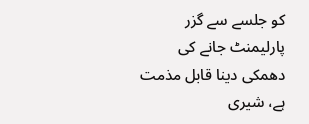کو جلسے سے گزر پارلیمنٹ جانے کی دھمکی دینا قابل مذمت ہے، شیری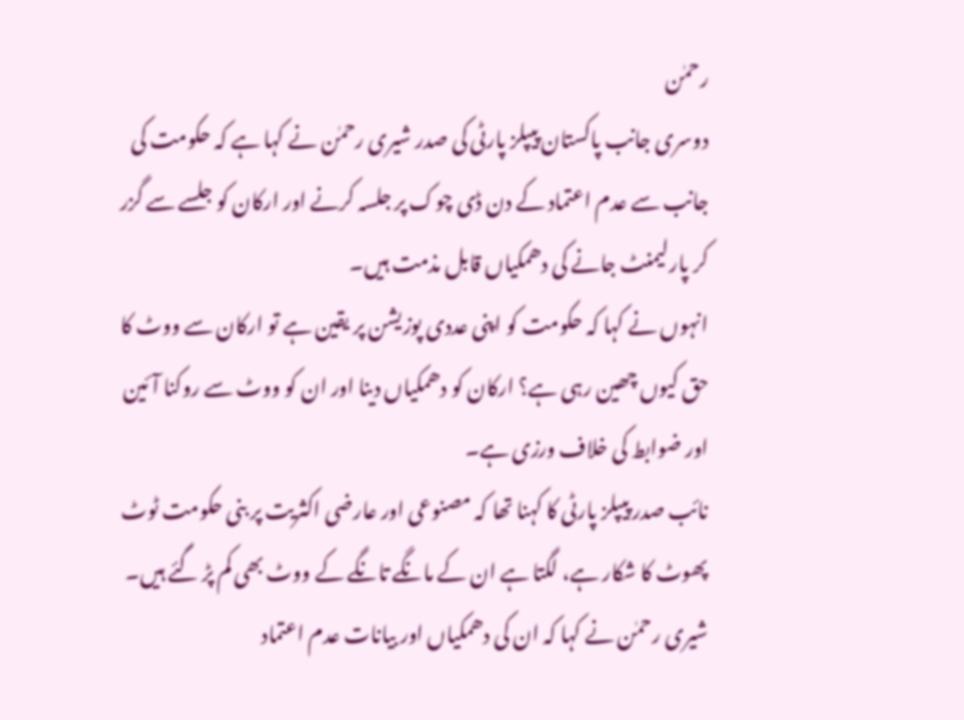رحمٰن
دوسری جانب پاکستان پیپلز پارٹی کی صدر شیری رحمٰن نے کہا ہے کہ حکومت کی جانب سے عدم اعتماد کے دن ڈی چوک پر جلسہ کرنے اور ارکان کو جلسے سے گزر کر پارلیمنٹ جانے کی دھمکیاں قابل مذمت ہیں۔
انہوں نے کہا کہ حکومت کو اپنی عددی پوزیشن پر یقین ہے تو ارکان سے ووٹ کا حق کیوں چھین رہی ہے؟ ارکان کو دھمکیاں دینا اور ان کو ووٹ سے روکنا آئین اور ضوابط کی خلاف ورزی ہے۔
نائب صدر پیپلز پارٹی کا کہنا تھا کہ مصنوعی اور عارضی اکثریت پر بنی حکومت ٹوٹ پھوٹ کا شکار ہے، لگتا ہے ان کے مانگے تانگے کے ووٹ بھی کم پڑ گئے ہیں۔
شیری رحمٰن نے کہا کہ ان کی دھمکیاں اور بیانات عدم اعتماد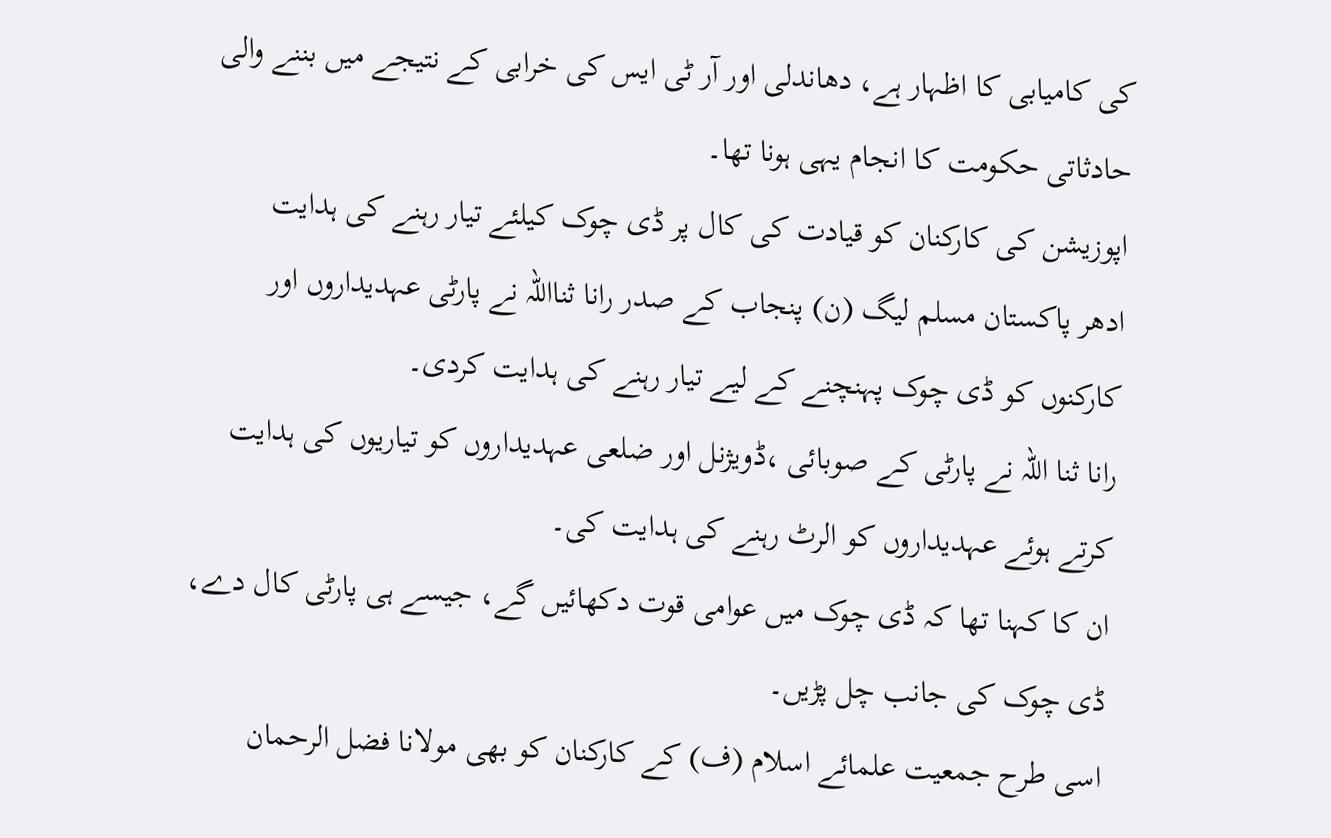کی کامیابی کا اظہار ہے، دھاندلی اور آر ٹی ایس کی خرابی کے نتیجے میں بننے والی حادثاتی حکومت کا انجام یہی ہونا تھا۔
اپوزیشن کی کارکنان کو قیادت کی کال پر ڈی چوک کیلئے تیار رہنے کی ہدایت
ادھر پاکستان مسلم لیگ (ن) پنجاب کے صدر رانا ثنااللہ نے پارٹی عہدیداروں اور کارکنوں کو ڈی چوک پہنچنے کے لیے تیار رہنے کی ہدایت کردی۔
رانا ثنا اللہ نے پارٹی کے صوبائی ،ڈویژنل اور ضلعی عہدیداروں کو تیاریوں کی ہدایت کرتے ہوئے عہدیداروں کو الرٹ رہنے کی ہدایت کی۔
ان کا کہنا تھا کہ ڈی چوک میں عوامی قوت دکھائیں گے، جیسے ہی پارٹی کال دے، ڈی چوک کی جانب چل پڑیں۔
اسی طرح جمعیت علمائے اسلام (ف) کے کارکنان کو بھی مولانا فضل الرحمان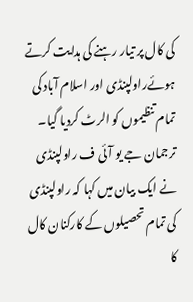کی کال پر تیار رہنے کی ہدایت کرتے ہوئےراولپنڈی اور اسلام آباد کی تمام تنظیموں کو الرٹ کردیا گیا۔
ترجمان جے یو آئی ف راولپنڈی نے ایک بیان میں کہا کہ راولپنڈی کی تمام تحصیلوں کے کارکنان کال کا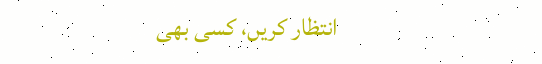انتظار کریں، کسی بھی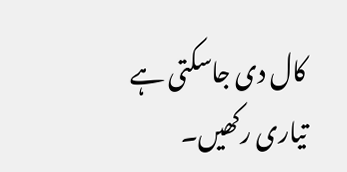کال دی جاسکتی ہے تیاری رکھیں۔